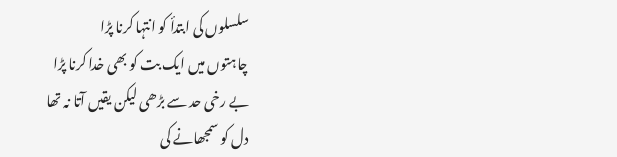سلسلوں کی ابتدأ کو انتہا کرنا پڑا
چاہتوں میں ایک بت کو بھی خدا کرنا پڑا
بے رخی حد سے بڑھی لیکن یقیں آتا نہ تھا
دل کو سمجھانے کی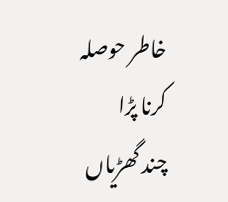خاطر حوصلہ کرنا پڑا
چند گھڑیاں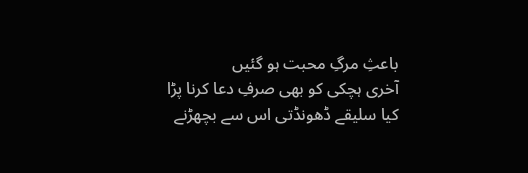باعثِ مرگِ محبت ہو گئیں
آخری ہچکی کو بھی صرفِ دعا کرنا پڑا
کیا سلیقے ڈھونڈتی اس سے بچھڑنے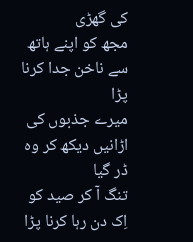کی گھڑی
مجھ کو اپنے ہاتھ سے ناخن جدا کرنا پڑا
میرے جذبوں کی اڑانیں دیکھ کر وہ ڈر گیا
تنگ آ کر صید کو اِک دن رہا کرنا پڑا